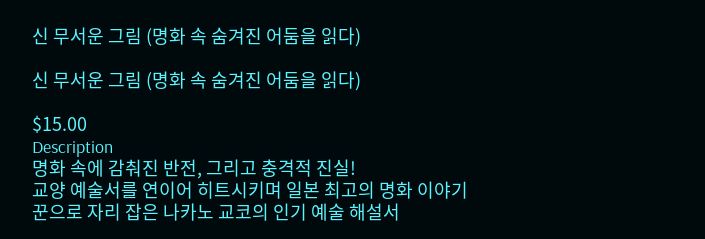신 무서운 그림 (명화 속 숨겨진 어둠을 읽다)

신 무서운 그림 (명화 속 숨겨진 어둠을 읽다)

$15.00
Description
명화 속에 감춰진 반전, 그리고 충격적 진실!
교양 예술서를 연이어 히트시키며 일본 최고의 명화 이야기꾼으로 자리 잡은 나카노 교코의 인기 예술 해설서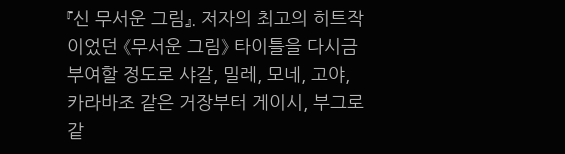『신 무서운 그림』. 저자의 최고의 히트작이었던 《무서운 그림》 타이틀을 다시금 부여할 정도로 샤갈, 밀레, 모네, 고야, 카라바조 같은 거장부터 게이시, 부그로 같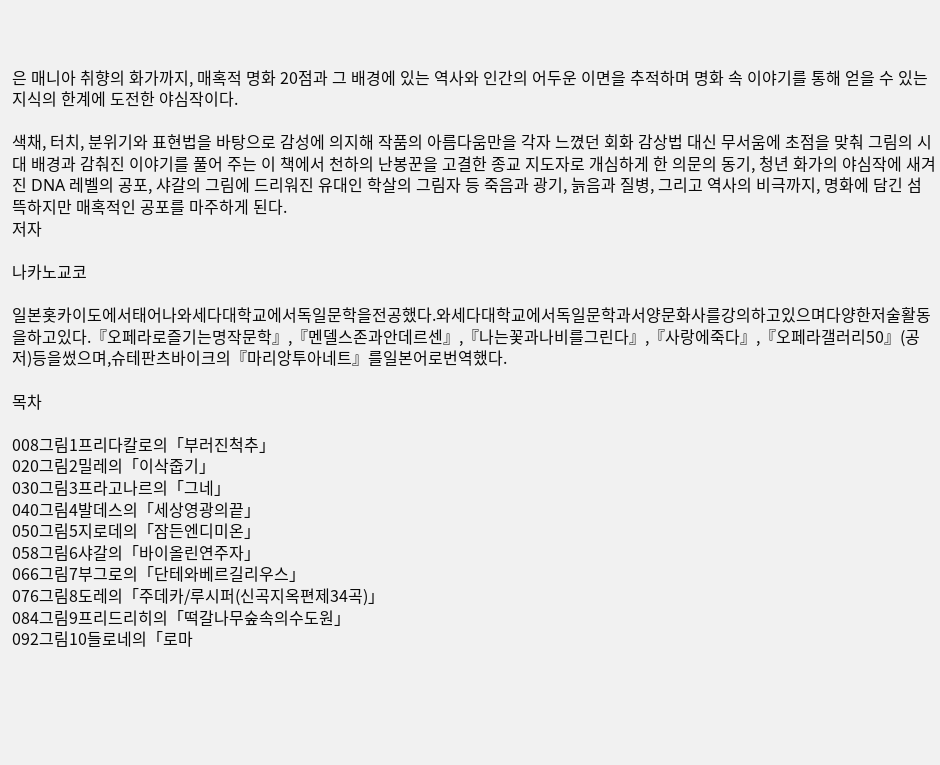은 매니아 취향의 화가까지, 매혹적 명화 20점과 그 배경에 있는 역사와 인간의 어두운 이면을 추적하며 명화 속 이야기를 통해 얻을 수 있는 지식의 한계에 도전한 야심작이다.

색채, 터치, 분위기와 표현법을 바탕으로 감성에 의지해 작품의 아름다움만을 각자 느꼈던 회화 감상법 대신 무서움에 초점을 맞춰 그림의 시대 배경과 감춰진 이야기를 풀어 주는 이 책에서 천하의 난봉꾼을 고결한 종교 지도자로 개심하게 한 의문의 동기, 청년 화가의 야심작에 새겨진 DNA 레벨의 공포, 샤갈의 그림에 드리워진 유대인 학살의 그림자 등 죽음과 광기, 늙음과 질병, 그리고 역사의 비극까지, 명화에 담긴 섬뜩하지만 매혹적인 공포를 마주하게 된다.
저자

나카노교코

일본홋카이도에서태어나와세다대학교에서독일문학을전공했다.와세다대학교에서독일문학과서양문화사를강의하고있으며다양한저술활동을하고있다.『오페라로즐기는명작문학』,『멘델스존과안데르센』,『나는꽃과나비를그린다』,『사랑에죽다』,『오페라갤러리50』(공저)등을썼으며,슈테판츠바이크의『마리앙투아네트』를일본어로번역했다.

목차

008그림1프리다칼로의「부러진척추」
020그림2밀레의「이삭줍기」
030그림3프라고나르의「그네」
040그림4발데스의「세상영광의끝」
050그림5지로데의「잠든엔디미온」
058그림6샤갈의「바이올린연주자」
066그림7부그로의「단테와베르길리우스」
076그림8도레의「주데카/루시퍼(신곡지옥편제34곡)」
084그림9프리드리히의「떡갈나무숲속의수도원」
092그림10들로네의「로마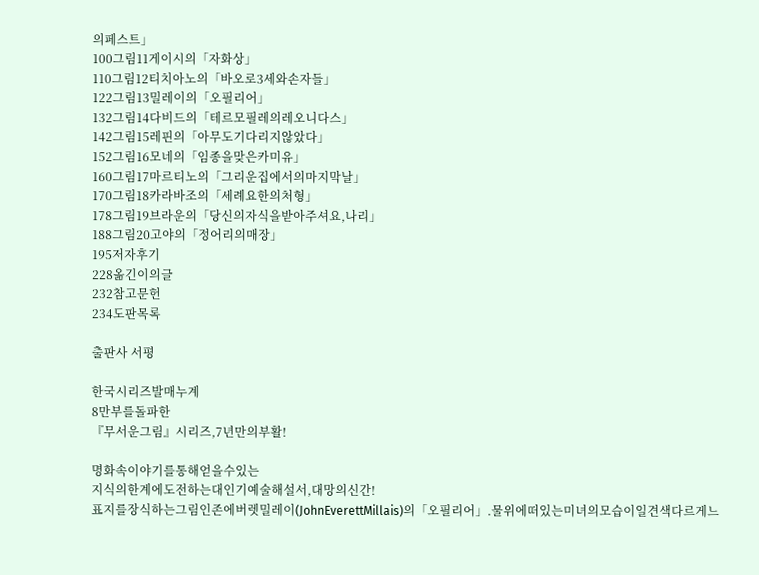의페스트」
100그림11게이시의「자화상」
110그림12티치아노의「바오로3세와손자들」
122그림13밀레이의「오필리어」
132그림14다비드의「테르모필레의레오니다스」
142그림15레핀의「아무도기다리지않았다」
152그림16모네의「임종을맞은카미유」
160그림17마르티노의「그리운집에서의마지막날」
170그림18카라바조의「세례요한의처형」
178그림19브라운의「당신의자식을받아주셔요,나리」
188그림20고야의「정어리의매장」
195저자후기
228옮긴이의글
232참고문헌
234도판목록

출판사 서평

한국시리즈발매누계
8만부를돌파한
『무서운그림』시리즈,7년만의부활!

명화속이야기를통해얻을수있는
지식의한계에도전하는대인기예술해설서,대망의신간!
표지를장식하는그림인존에버렛밀레이(JohnEverettMillais)의「오필리어」.물위에떠있는미녀의모습이일견색다르게느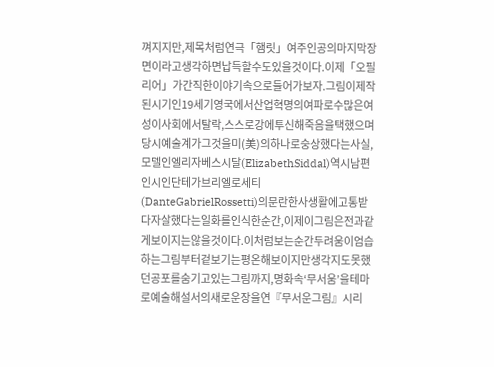껴지지만,제목처럼연극「햄릿」여주인공의마지막장면이라고생각하면납득할수도있을것이다.이제「오필리어」가간직한이야기속으로들어가보자.그림이제작된시기인19세기영국에서산업혁명의여파로수많은여성이사회에서탈락,스스로강에투신해죽음을택했으며당시예술계가그것을미(美)의하나로숭상했다는사실,모델인엘리자베스시달(ElizabethSiddal)역시남편인시인단테가브리엘로세티(DanteGabrielRossetti)의문란한사생활에고통받다자살했다는일화를인식한순간,이제이그림은전과같게보이지는않을것이다.이처럼보는순간두려움이엄습하는그림부터겉보기는평온해보이지만생각지도못했던공포를숨기고있는그림까지,명화속‘무서움’을테마로예술해설서의새로운장을연『무서운그림』시리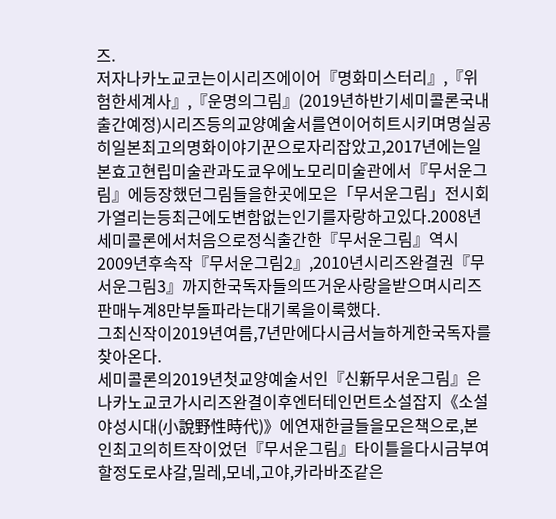즈.
저자나카노교코는이시리즈에이어『명화미스터리』,『위험한세계사』,『운명의그림』(2019년하반기세미콜론국내출간예정)시리즈등의교양예술서를연이어히트시키며명실공히일본최고의명화이야기꾼으로자리잡았고,2017년에는일본효고현립미술관과도쿄우에노모리미술관에서『무서운그림』에등장했던그림들을한곳에모은「무서운그림」전시회가열리는등최근에도변함없는인기를자랑하고있다.2008년세미콜론에서처음으로정식출간한『무서운그림』역시2009년후속작『무서운그림2』,2010년시리즈완결권『무서운그림3』까지한국독자들의뜨거운사랑을받으며시리즈판매누계8만부돌파라는대기록을이룩했다.
그최신작이2019년여름,7년만에다시금서늘하게한국독자를찾아온다.
세미콜론의2019년첫교양예술서인『신新무서운그림』은나카노교코가시리즈완결이후엔터테인먼트소설잡지《소설야성시대(小說野性時代)》에연재한글들을모은책으로,본인최고의히트작이었던『무서운그림』타이틀을다시금부여할정도로샤갈,밀레,모네,고야,카라바조같은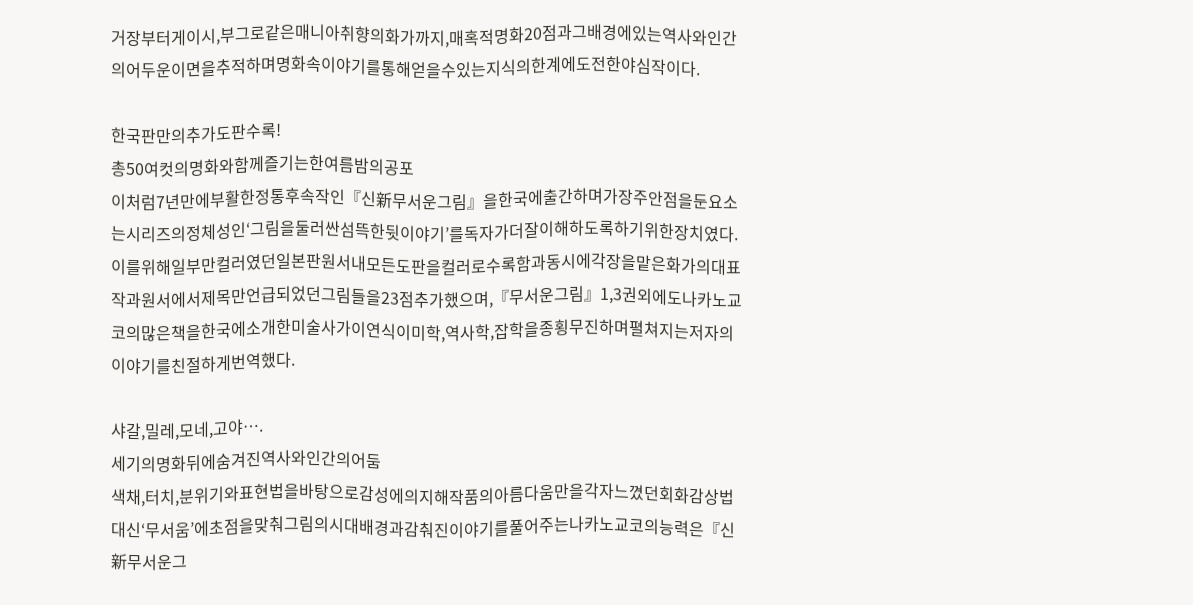거장부터게이시,부그로같은매니아취향의화가까지,매혹적명화20점과그배경에있는역사와인간의어두운이면을추적하며명화속이야기를통해얻을수있는지식의한계에도전한야심작이다.

한국판만의추가도판수록!
총50여컷의명화와함께즐기는한여름밤의공포
이처럼7년만에부활한정통후속작인『신新무서운그림』을한국에출간하며가장주안점을둔요소는시리즈의정체성인‘그림을둘러싼섬뜩한뒷이야기’를독자가더잘이해하도록하기위한장치였다.이를위해일부만컬러였던일본판원서내모든도판을컬러로수록함과동시에각장을맡은화가의대표작과원서에서제목만언급되었던그림들을23점추가했으며,『무서운그림』1,3권외에도나카노교코의많은책을한국에소개한미술사가이연식이미학,역사학,잡학을종횡무진하며펼쳐지는저자의이야기를친절하게번역했다.

샤갈,밀레,모네,고야….
세기의명화뒤에숨겨진역사와인간의어둠
색채,터치,분위기와표현법을바탕으로감성에의지해작품의아름다움만을각자느꼈던회화감상법대신‘무서움’에초점을맞춰그림의시대배경과감춰진이야기를풀어주는나카노교코의능력은『신新무서운그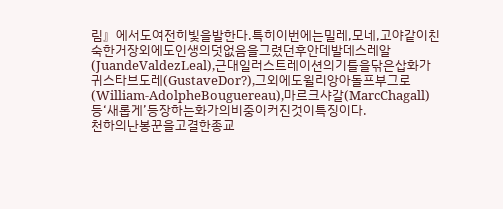림』에서도여전히빛을발한다.특히이번에는밀레,모네,고야같이친숙한거장외에도인생의덧없음을그렸던후안데발데스레알(JuandeValdezLeal),근대일러스트레이션의기틀을닦은삽화가귀스타브도레(GustaveDor?),그외에도윌리앙아돌프부그로(William-AdolpheBouguereau),마르크샤갈(MarcChagall)등‘새롭게’등장하는화가의비중이커진것이특징이다.
천하의난봉꾼을고결한종교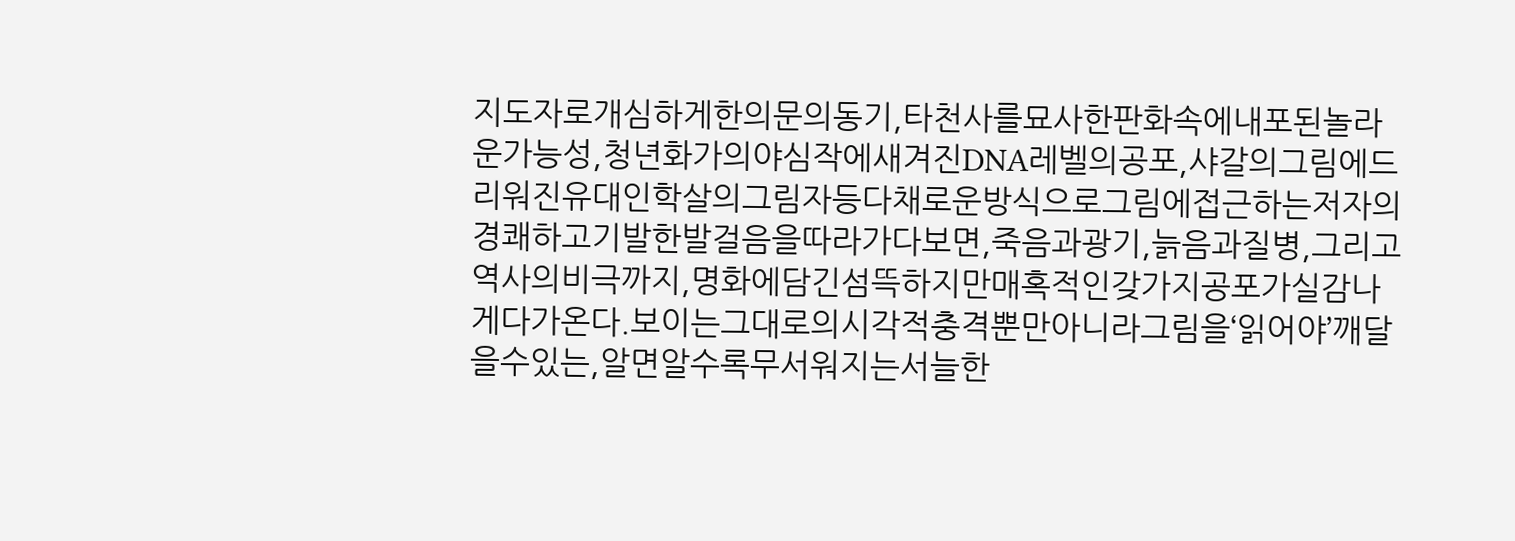지도자로개심하게한의문의동기,타천사를묘사한판화속에내포된놀라운가능성,청년화가의야심작에새겨진DNA레벨의공포,샤갈의그림에드리워진유대인학살의그림자등다채로운방식으로그림에접근하는저자의경쾌하고기발한발걸음을따라가다보면,죽음과광기,늙음과질병,그리고역사의비극까지,명화에담긴섬뜩하지만매혹적인갖가지공포가실감나게다가온다.보이는그대로의시각적충격뿐만아니라그림을‘읽어야’깨달을수있는,알면알수록무서워지는서늘한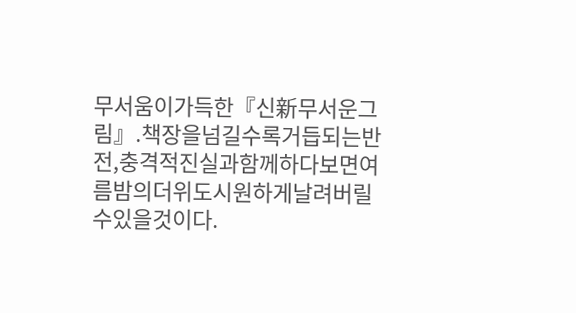무서움이가득한『신新무서운그림』.책장을넘길수록거듭되는반전,충격적진실과함께하다보면여름밤의더위도시원하게날려버릴수있을것이다.